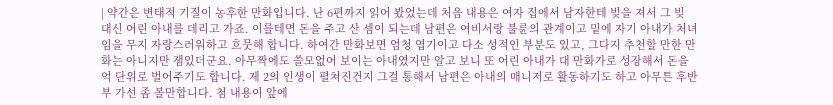| 약간은 변태적 기질이 농후한 만화입니다. 난 6편까지 읽어 봤었는데 처음 내용은 여자 집에서 남자한테 빚을 져서 그 빚 대신 어린 아내를 데리고 가죠. 이를테면 돈을 주고 산 셈이 되는데 남편은 여비서랑 불륜의 관계이고 밑에 자기 아내가 처녀임을 무지 자랑스러워하고 흐뭇해 합니다. 하여간 만화보면 엄청 엽기이고 다소 성적인 부분도 있고, 그다지 추천할 만한 만화는 아니지만 잼있더군요. 아무짝에도 쓸모없어 보이는 아내였지만 알고 보니 또 어린 아내가 대 만화가로 성장해서 돈을 억 단위로 벌어주기도 합니다. 제 2의 인생이 펼쳐진건지 그걸 통해서 남편은 아내의 매니저로 활동하기도 하고 아무튼 후반부 가선 좀 볼만합니다. 첨 내용이 앞에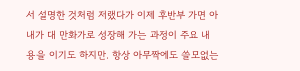서 설명한 것처럼 저랬다가 이제 후반부 가면 아내가 대 만화가로 성장해 가는 과정이 주요 내용을 이기도 하지만. 항상 아무짝에도 쓸모없는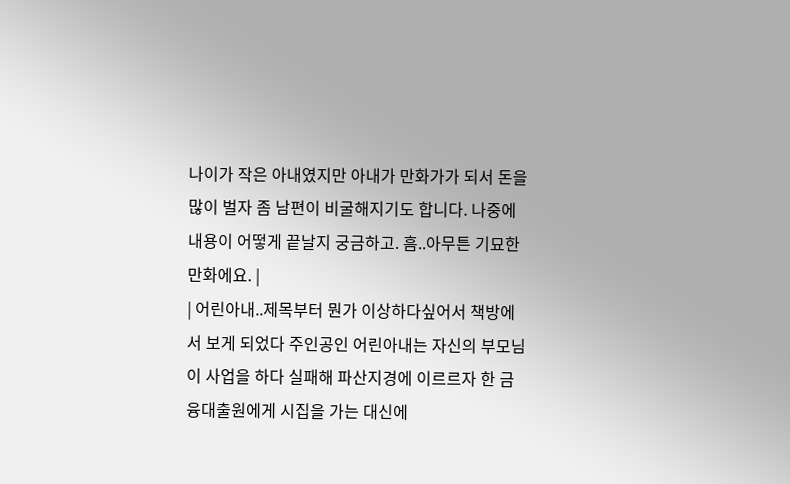나이가 작은 아내였지만 아내가 만화가가 되서 돈을 많이 벌자 좀 남편이 비굴해지기도 합니다. 나중에 내용이 어떻게 끝날지 궁금하고. 흠..아무튼 기묘한 만화에요. |
| 어린아내..제목부터 뭔가 이상하다싶어서 책방에서 보게 되었다 주인공인 어린아내는 자신의 부모님이 사업을 하다 실패해 파산지경에 이르르자 한 금융대출원에게 시집을 가는 대신에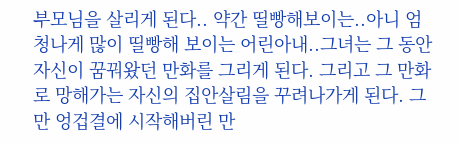부모님을 살리게 된다.. 약간 띨빵해보이는..아니 엄청나게 많이 띨빵해 보이는 어린아내..그녀는 그 동안 자신이 꿈꿔왔던 만화를 그리게 된다. 그리고 그 만화로 망해가는 자신의 집안살림을 꾸려나가게 된다. 그만 엉겁결에 시작해버린 만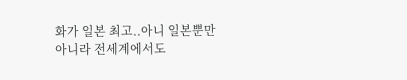화가 일본 최고..아니 일본뿐만 아니라 전세계에서도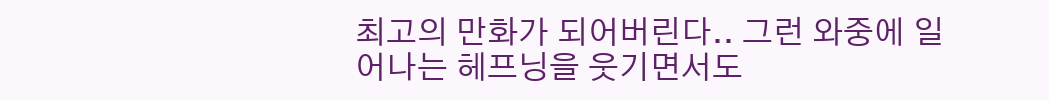최고의 만화가 되어버린다.. 그런 와중에 일어나는 헤프닝을 웃기면서도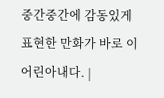중간중간에 감동있게 표현한 만화가 바로 이 어린아내다. |